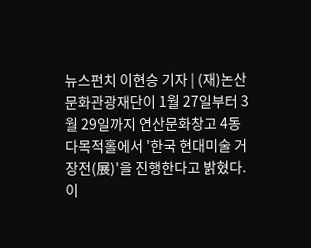뉴스펀치 이현승 기자 | (재)논산문화관광재단이 1월 27일부터 3월 29일까지 연산문화창고 4동 다목적홀에서 '한국 현대미술 거장전(展)'을 진행한다고 밝혔다. 이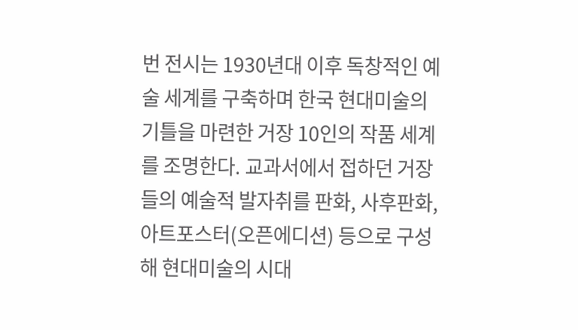번 전시는 1930년대 이후 독창적인 예술 세계를 구축하며 한국 현대미술의 기틀을 마련한 거장 10인의 작품 세계를 조명한다. 교과서에서 접하던 거장들의 예술적 발자취를 판화, 사후판화, 아트포스터(오픈에디션) 등으로 구성해 현대미술의 시대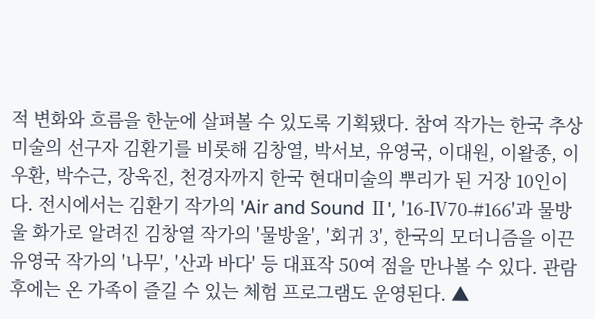적 변화와 흐름을 한눈에 살펴볼 수 있도록 기획됐다. 참여 작가는 한국 추상미술의 선구자 김환기를 비롯해 김창열, 박서보, 유영국, 이대원, 이왈종, 이우환, 박수근, 장욱진, 천경자까지 한국 현대미술의 뿌리가 된 거장 10인이다. 전시에서는 김환기 작가의 'Air and Sound Ⅱ', '16-Ⅳ70-#166'과 물방울 화가로 알려진 김창열 작가의 '물방울', '회귀 3', 한국의 모더니즘을 이끈 유영국 작가의 '나무', '산과 바다' 등 대표작 50여 점을 만나볼 수 있다. 관람 후에는 온 가족이 즐길 수 있는 체험 프로그램도 운영된다. ▲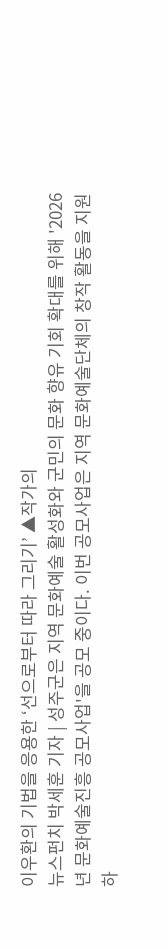이우환의 기법을 응용한 ‘선으로부터 따라 그리기’ ▲작가의
뉴스펀치 박세훈 기자 | 성주군은 지역 문화예술 활성화와 군민의 문화 향유 기회 확대를 위해 '2026년 문화예술진흥 공모사업'을 공모 중이다. 이번 공모사업은 지역 문화예술단체의 창작 활동을 지원하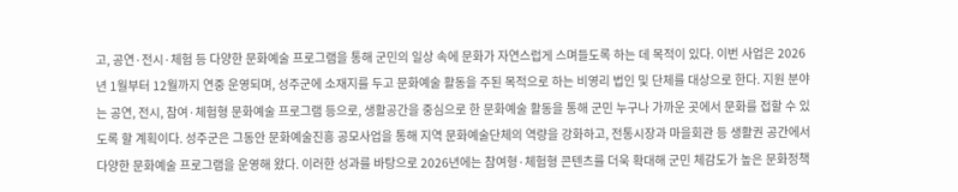고, 공연·전시·체험 등 다양한 문화예술 프로그램을 통해 군민의 일상 속에 문화가 자연스럽게 스며들도록 하는 데 목적이 있다. 이번 사업은 2026년 1월부터 12월까지 연중 운영되며, 성주군에 소재지를 두고 문화예술 활동을 주된 목적으로 하는 비영리 법인 및 단체를 대상으로 한다. 지원 분야는 공연, 전시, 참여·체험형 문화예술 프로그램 등으로, 생활공간을 중심으로 한 문화예술 활동을 통해 군민 누구나 가까운 곳에서 문화를 접할 수 있도록 할 계획이다. 성주군은 그동안 문화예술진흥 공모사업을 통해 지역 문화예술단체의 역량을 강화하고, 전통시장과 마을회관 등 생활권 공간에서 다양한 문화예술 프로그램을 운영해 왔다. 이러한 성과를 바탕으로 2026년에는 참여형·체험형 콘텐츠를 더욱 확대해 군민 체감도가 높은 문화정책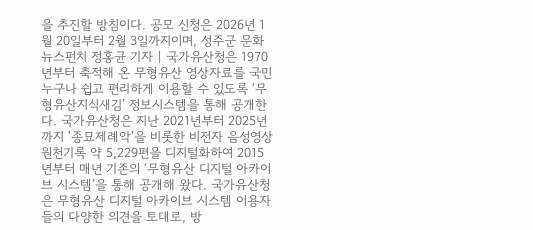을 추진할 방침이다. 공모 신청은 2026년 1월 20일부터 2월 3일까지이며, 성주군 문화
뉴스펀치 정홍균 기자 | 국가유산청은 1970년부터 축적해 온 무형유산 영상자료를 국민 누구나 쉽고 편리하게 이용할 수 있도록 ‘무형유산지식새김’ 정보시스템을 통해 공개한다. 국가유산청은 지난 2021년부터 2025년까지 '종묘제례악'을 비롯한 비전자 음성영상 원천기록 약 5,229편을 디지털화하여 2015년부터 매년 기존의 ‘무형유산 디지털 아카이브 시스템’을 통해 공개해 왔다. 국가유산청은 무형유산 디지털 아카이브 시스템 이용자들의 다양한 의견을 토대로, 방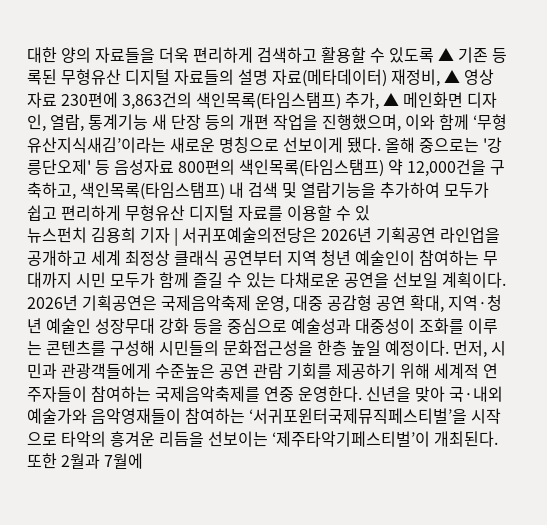대한 양의 자료들을 더욱 편리하게 검색하고 활용할 수 있도록 ▲ 기존 등록된 무형유산 디지털 자료들의 설명 자료(메타데이터) 재정비, ▲ 영상자료 230편에 3,863건의 색인목록(타임스탬프) 추가, ▲ 메인화면 디자인, 열람, 통계기능 새 단장 등의 개편 작업을 진행했으며, 이와 함께 ‘무형유산지식새김’이라는 새로운 명칭으로 선보이게 됐다. 올해 중으로는 '강릉단오제' 등 음성자료 800편의 색인목록(타임스탬프) 약 12,000건을 구축하고, 색인목록(타임스탬프) 내 검색 및 열람기능을 추가하여 모두가 쉽고 편리하게 무형유산 디지털 자료를 이용할 수 있
뉴스펀치 김용희 기자 | 서귀포예술의전당은 2026년 기획공연 라인업을 공개하고 세계 최정상 클래식 공연부터 지역 청년 예술인이 참여하는 무대까지 시민 모두가 함께 즐길 수 있는 다채로운 공연을 선보일 계획이다. 2026년 기획공연은 국제음악축제 운영, 대중 공감형 공연 확대, 지역·청년 예술인 성장무대 강화 등을 중심으로 예술성과 대중성이 조화를 이루는 콘텐츠를 구성해 시민들의 문화접근성을 한층 높일 예정이다. 먼저, 시민과 관광객들에게 수준높은 공연 관람 기회를 제공하기 위해 세계적 연주자들이 참여하는 국제음악축제를 연중 운영한다. 신년을 맞아 국·내외 예술가와 음악영재들이 참여하는 ‘서귀포윈터국제뮤직페스티벌’을 시작으로 타악의 흥겨운 리듬을 선보이는 ‘제주타악기페스티벌’이 개최된다. 또한 2월과 7월에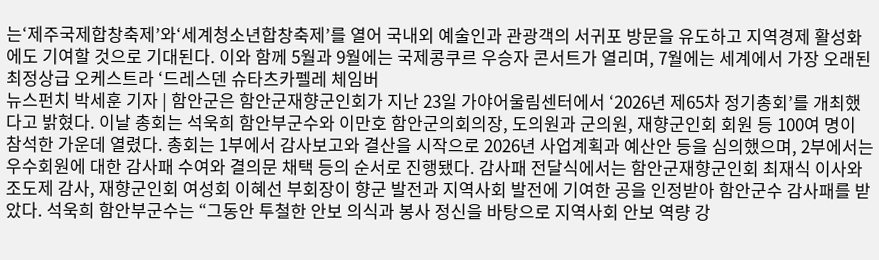는‘제주국제합창축제’와‘세계청소년합창축제’를 열어 국내외 예술인과 관광객의 서귀포 방문을 유도하고 지역경제 활성화에도 기여할 것으로 기대된다. 이와 함께 5월과 9월에는 국제콩쿠르 우승자 콘서트가 열리며, 7월에는 세계에서 가장 오래된 최정상급 오케스트라 ‘드레스덴 슈타츠카펠레 체임버
뉴스펀치 박세훈 기자 | 함안군은 함안군재향군인회가 지난 23일 가야어울림센터에서 ‘2026년 제65차 정기총회’를 개최했다고 밝혔다. 이날 총회는 석욱희 함안부군수와 이만호 함안군의회의장, 도의원과 군의원, 재향군인회 회원 등 100여 명이 참석한 가운데 열렸다. 총회는 1부에서 감사보고와 결산을 시작으로 2026년 사업계획과 예산안 등을 심의했으며, 2부에서는 우수회원에 대한 감사패 수여와 결의문 채택 등의 순서로 진행됐다. 감사패 전달식에서는 함안군재향군인회 최재식 이사와 조도제 감사, 재향군인회 여성회 이혜선 부회장이 향군 발전과 지역사회 발전에 기여한 공을 인정받아 함안군수 감사패를 받았다. 석욱희 함안부군수는 “그동안 투철한 안보 의식과 봉사 정신을 바탕으로 지역사회 안보 역량 강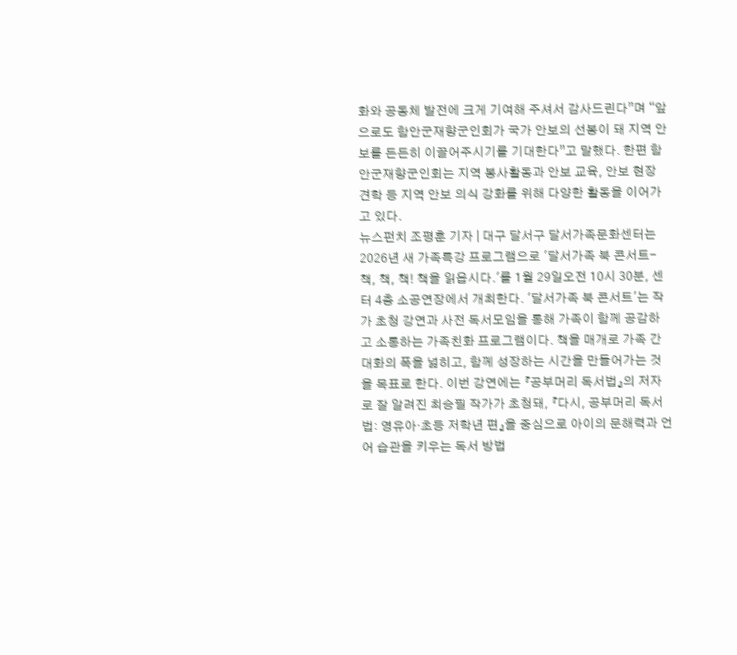화와 공동체 발전에 크게 기여해 주셔서 감사드린다”며 “앞으로도 함안군재향군인회가 국가 안보의 선봉이 돼 지역 안보를 든든히 이끌어주시기를 기대한다”고 말했다. 한편 함안군재향군인회는 지역 봉사활동과 안보 교육, 안보 현장 견학 등 지역 안보 의식 강화를 위해 다양한 활동을 이어가고 있다.
뉴스펀치 조평훈 기자 | 대구 달서구 달서가족문화센터는 2026년 새 가족특강 프로그램으로 '달서가족 북 콘서트-책, 책, 책! 책을 읽읍시다.'를 1월 29일오전 10시 30분, 센터 4층 소공연장에서 개최한다. '달서가족 북 콘서트'는 작가 초청 강연과 사전 독서모임을 통해 가족이 함께 공감하고 소통하는 가족친화 프로그램이다. 책을 매개로 가족 간 대화의 폭을 넓히고, 함께 성장하는 시간을 만들어가는 것을 목표로 한다. 이번 강연에는 『공부머리 독서법』의 저자로 잘 알려진 최승필 작가가 초청돼, 『다시, 공부머리 독서법: 영유아·초등 저학년 편』을 중심으로 아이의 문해력과 언어 습관을 키우는 독서 방법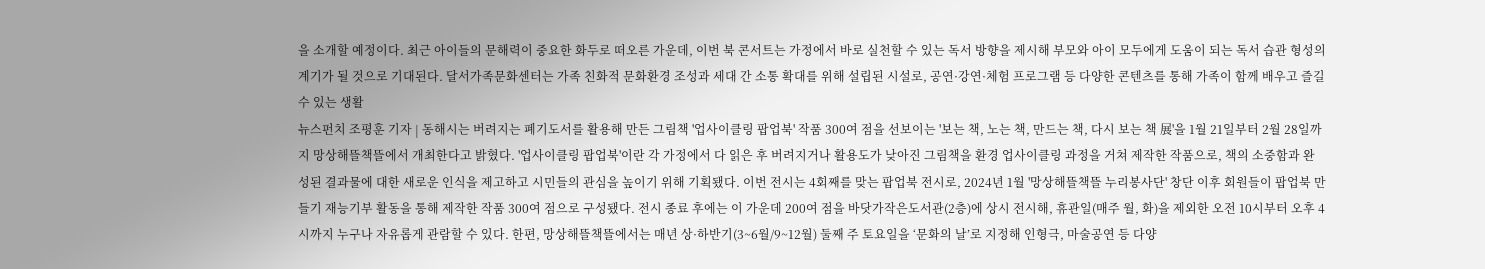을 소개할 예정이다. 최근 아이들의 문해력이 중요한 화두로 떠오른 가운데, 이번 북 콘서트는 가정에서 바로 실천할 수 있는 독서 방향을 제시해 부모와 아이 모두에게 도움이 되는 독서 습관 형성의 계기가 될 것으로 기대된다. 달서가족문화센터는 가족 친화적 문화환경 조성과 세대 간 소통 확대를 위해 설립된 시설로, 공연·강연·체험 프로그램 등 다양한 콘텐츠를 통해 가족이 함께 배우고 즐길 수 있는 생활
뉴스펀치 조평훈 기자 | 동해시는 버려지는 폐기도서를 활용해 만든 그림책 '업사이클링 팝업북' 작품 300여 점을 선보이는 '보는 책, 노는 책, 만드는 책, 다시 보는 책 展'을 1월 21일부터 2월 28일까지 망상해뜰책뜰에서 개최한다고 밝혔다. '업사이클링 팝업북'이란 각 가정에서 다 읽은 후 버려지거나 활용도가 낮아진 그림책을 환경 업사이클링 과정을 거쳐 제작한 작품으로, 책의 소중함과 완성된 결과물에 대한 새로운 인식을 제고하고 시민들의 관심을 높이기 위해 기획됐다. 이번 전시는 4회째를 맞는 팝업북 전시로, 2024년 1월 '망상해뜰책뜰 누리봉사단' 창단 이후 회원들이 팝업북 만들기 재능기부 활동을 통해 제작한 작품 300여 점으로 구성됐다. 전시 종료 후에는 이 가운데 200여 점을 바닷가작은도서관(2층)에 상시 전시해, 휴관일(매주 월, 화)을 제외한 오전 10시부터 오후 4시까지 누구나 자유롭게 관람할 수 있다. 한편, 망상해뜰책뜰에서는 매년 상·하반기(3~6월/9~12월) 둘째 주 토요일을 ‘문화의 날’로 지정해 인형극, 마술공연 등 다양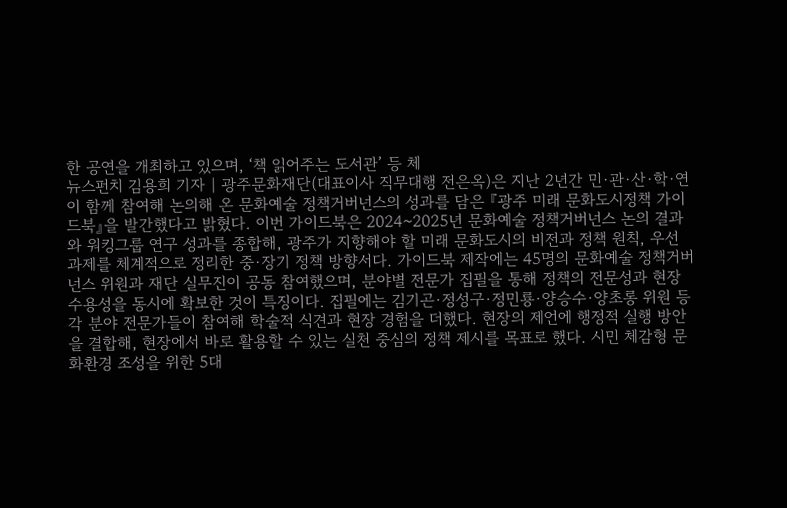한 공연을 개최하고 있으며, ‘책 읽어주는 도서관’ 등 체
뉴스펀치 김용희 기자 | 광주문화재단(대표이사 직무대행 전은옥)은 지난 2년간 민·관·산·학·연이 함께 참여해 논의해 온 문화예술 정책거버넌스의 성과를 담은 『광주 미래 문화도시정책 가이드북』을 발간했다고 밝혔다. 이번 가이드북은 2024~2025년 문화예술 정책거버넌스 논의 결과와 워킹그룹 연구 성과를 종합해, 광주가 지향해야 할 미래 문화도시의 비전과 정책 원칙, 우선 과제를 체계적으로 정리한 중·장기 정책 방향서다. 가이드북 제작에는 45명의 문화예술 정책거버넌스 위원과 재단 실무진이 공동 참여했으며, 분야별 전문가 집필을 통해 정책의 전문성과 현장 수용성을 동시에 확보한 것이 특징이다. 집필에는 김기곤·정성구·정민룡·양승수·양초롱 위원 등 각 분야 전문가들이 참여해 학술적 식견과 현장 경험을 더했다. 현장의 제언에 행정적 실행 방안을 결합해, 현장에서 바로 활용할 수 있는 실천 중심의 정책 제시를 목표로 했다. 시민 체감형 문화환경 조성을 위한 5대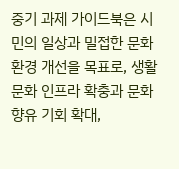중기 과제 가이드북은 시민의 일상과 밀접한 문화환경 개선을 목표로, 생활문화 인프라 확충과 문화 향유 기회 확대,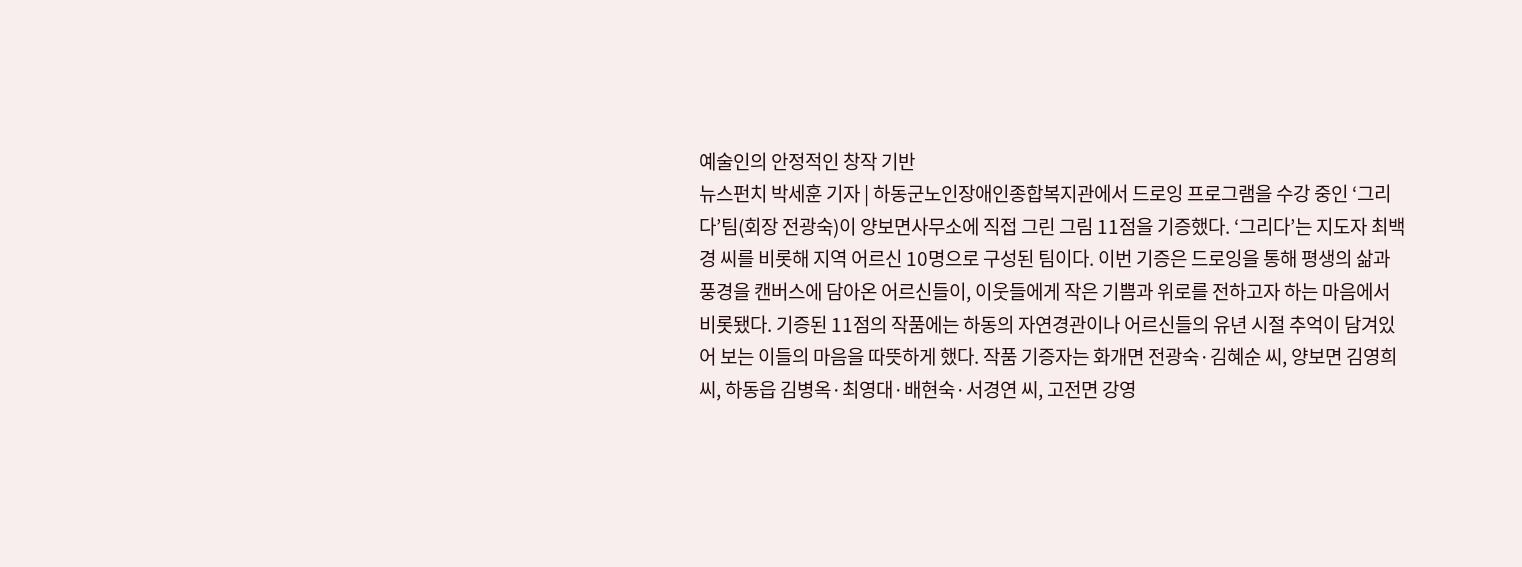예술인의 안정적인 창작 기반
뉴스펀치 박세훈 기자 | 하동군노인장애인종합복지관에서 드로잉 프로그램을 수강 중인 ‘그리다’팀(회장 전광숙)이 양보면사무소에 직접 그린 그림 11점을 기증했다. ‘그리다’는 지도자 최백경 씨를 비롯해 지역 어르신 10명으로 구성된 팀이다. 이번 기증은 드로잉을 통해 평생의 삶과 풍경을 캔버스에 담아온 어르신들이, 이웃들에게 작은 기쁨과 위로를 전하고자 하는 마음에서 비롯됐다. 기증된 11점의 작품에는 하동의 자연경관이나 어르신들의 유년 시절 추억이 담겨있어 보는 이들의 마음을 따뜻하게 했다. 작품 기증자는 화개면 전광숙·김혜순 씨, 양보면 김영희 씨, 하동읍 김병옥·최영대·배현숙·서경연 씨, 고전면 강영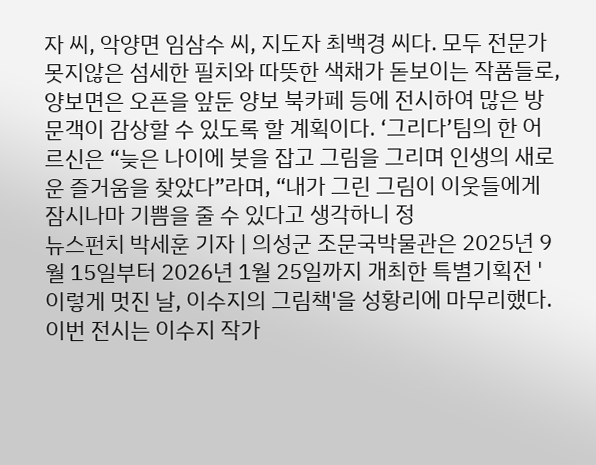자 씨, 악양면 임삼수 씨, 지도자 최백경 씨다. 모두 전문가 못지않은 섬세한 필치와 따뜻한 색채가 돋보이는 작품들로, 양보면은 오픈을 앞둔 양보 북카페 등에 전시하여 많은 방문객이 감상할 수 있도록 할 계획이다. ‘그리다’팀의 한 어르신은 “늦은 나이에 붓을 잡고 그림을 그리며 인생의 새로운 즐거움을 찾았다”라며, “내가 그린 그림이 이웃들에게 잠시나마 기쁨을 줄 수 있다고 생각하니 정
뉴스펀치 박세훈 기자 | 의성군 조문국박물관은 2025년 9월 15일부터 2026년 1월 25일까지 개최한 특별기획전 '이렇게 멋진 날, 이수지의 그림책'을 성황리에 마무리했다. 이번 전시는 이수지 작가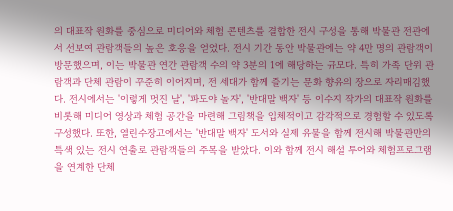의 대표작 원화를 중심으로 미디어와 체험 콘텐츠를 결합한 전시 구성을 통해 박물관 전관에서 선보여 관람객들의 높은 호응을 얻었다. 전시 기간 동안 박물관에는 약 4만 명의 관람객이 방문했으며, 이는 박물관 연간 관람객 수의 약 3분의 1에 해당하는 규모다. 특히 가족 단위 관람객과 단체 관람이 꾸준히 이어지며, 전 세대가 함께 즐기는 문화 향유의 장으로 자리매김했다. 전시에서는 '이렇게 멋진 날', '파도야 놀자', '반대말 백자' 등 이수지 작가의 대표작 원화를 비롯해 미디어 영상과 체험 공간을 마련해 그림책을 입체적이고 감각적으로 경험할 수 있도록 구성했다. 또한, 열린수장고에서는 '반대말 백자' 도서와 실제 유물을 함께 전시해 박물관만의 특색 있는 전시 연출로 관람객들의 주목을 받았다. 이와 함께 전시 해설 투어와 체험프로그램을 연계한 단체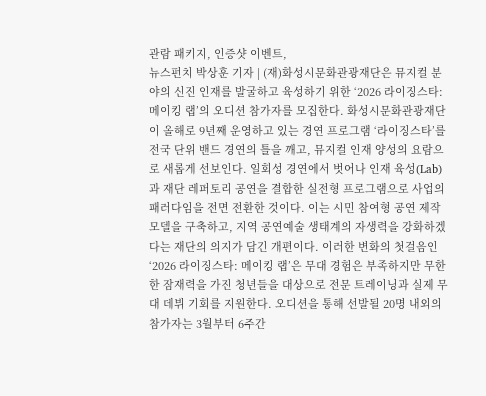관람 패키지, 인증샷 이벤트,
뉴스펀치 박상훈 기자 | (재)화성시문화관광재단은 뮤지컬 분야의 신진 인재를 발굴하고 육성하기 위한 ‘2026 라이징스타: 메이킹 랩’의 오디션 참가자를 모집한다. 화성시문화관광재단이 올해로 9년째 운영하고 있는 경연 프로그램 ‘라이징스타’를 전국 단위 밴드 경연의 틀을 깨고, 뮤지컬 인재 양성의 요람으로 새롭게 선보인다. 일회성 경연에서 벗어나 인재 육성(Lab)과 재단 레퍼토리 공연을 결합한 실전형 프로그램으로 사업의 패러다임을 전면 전환한 것이다. 이는 시민 참여형 공연 제작 모델을 구축하고, 지역 공연예술 생태계의 자생력을 강화하겠다는 재단의 의지가 담긴 개편이다. 이러한 변화의 첫걸음인 ‘2026 라이징스타: 메이킹 랩’은 무대 경험은 부족하지만 무한한 잠재력을 가진 청년들을 대상으로 전문 트레이닝과 실제 무대 데뷔 기회를 지원한다. 오디션을 통해 선발될 20명 내외의 참가자는 3월부터 6주간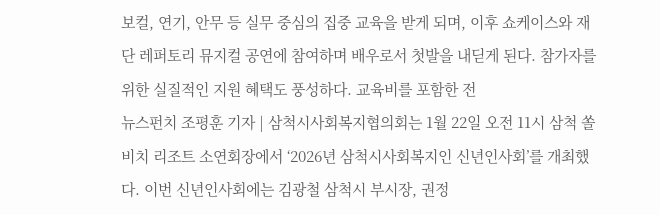보컬, 연기, 안무 등 실무 중심의 집중 교육을 받게 되며, 이후 쇼케이스와 재단 레퍼토리 뮤지컬 공연에 참여하며 배우로서 첫발을 내딛게 된다. 참가자를 위한 실질적인 지원 혜택도 풍성하다. 교육비를 포함한 전
뉴스펀치 조평훈 기자 | 삼척시사회복지협의회는 1월 22일 오전 11시 삼척 쏠비치 리조트 소연회장에서 ‘2026년 삼척시사회복지인 신년인사회’를 개최했다. 이번 신년인사회에는 김광철 삼척시 부시장, 권정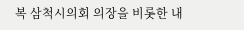복 삼척시의회 의장을 비롯한 내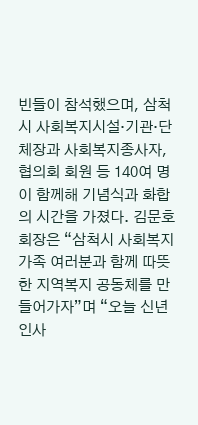빈들이 참석했으며, 삼척시 사회복지시설·기관·단체장과 사회복지종사자, 협의회 회원 등 140여 명이 함께해 기념식과 화합의 시간을 가졌다. 김문호 회장은 “삼척시 사회복지 가족 여러분과 함께 따뜻한 지역복지 공동체를 만들어가자”며 “오늘 신년인사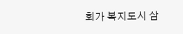회가 복지도시 삼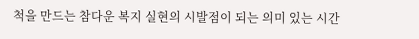척을 만드는 참다운 복지 실현의 시발점이 되는 의미 있는 시간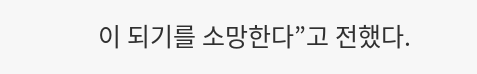이 되기를 소망한다”고 전했다.